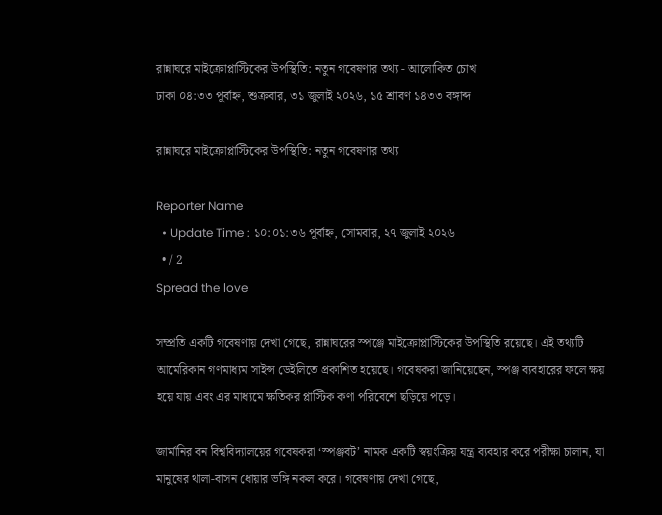রান্নাঘরে মাইক্রোপ্লাস্টিকের উপস্থিতি: নতুন গবেষণার তথ্য - আলোকিত চোখ
ঢাকা ০৪:৩৩ পূর্বাহ্ন, শুক্রবার, ৩১ জুলাই ২০২৬, ১৫ শ্রাবণ ১৪৩৩ বঙ্গাব্দ

রান্নাঘরে মাইক্রোপ্লাস্টিকের উপস্থিতি: নতুন গবেষণার তথ্য

Reporter Name
  • Update Time : ১০:০১:৩৬ পূর্বাহ্ন, সোমবার, ২৭ জুলাই ২০২৬
  • / 2
Spread the love

সম্প্রতি একটি গবেষণায় দেখা গেছে, রান্নাঘরের স্পঞ্জে মাইক্রোপ্লাস্টিকের উপস্থিতি রয়েছে। এই তথ্যটি আমেরিকান গণমাধ্যম সাইন্স ডেইলিতে প্রকাশিত হয়েছে। গবেষকরা জানিয়েছেন, স্পঞ্জ ব্যবহারের ফলে ক্ষয় হয়ে যায় এবং এর মাধ্যমে ক্ষতিকর প্লাস্টিক কণা পরিবেশে ছড়িয়ে পড়ে।

জার্মানির বন বিশ্ববিদ্যালয়ের গবেষকরা ‘স্পঞ্জবট’ নামক একটি স্বয়ংক্রিয় যন্ত্র ব্যবহার করে পরীক্ষা চালান, যা মানুষের থালা-বাসন ধোয়ার ভঙ্গি নকল করে। গবেষণায় দেখা গেছে,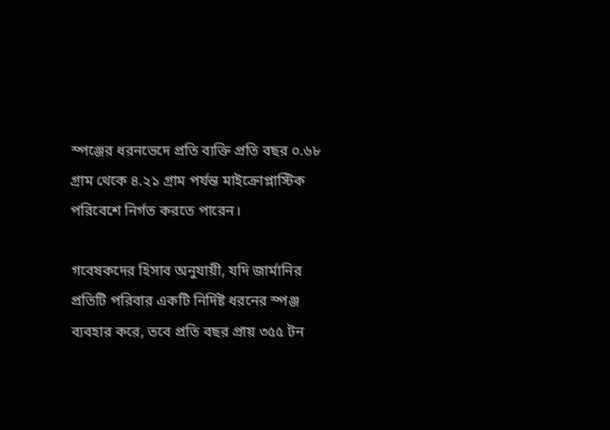স্পঞ্জের ধরনভেদে প্রতি ব্যক্তি প্রতি বছর ০.৬৮ গ্রাম থেকে ৪.২১ গ্রাম পর্যন্ত মাইক্রোপ্লাস্টিক পরিবেশে নির্গত করতে পারেন।

গবেষকদের হিসাব অনুযায়ী, যদি জার্মানির প্রতিটি পরিবার একটি নির্দিষ্ট ধরনের স্পঞ্জ ব্যবহার করে, তবে প্রতি বছর প্রায় ৩৫৫ টন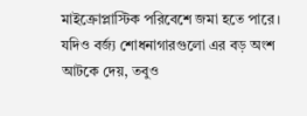মাইক্রোপ্লাস্টিক পরিবেশে জমা হতে পারে। যদিও বর্জ্য শোধনাগারগুলো এর বড় অংশ আটকে দেয়, তবুও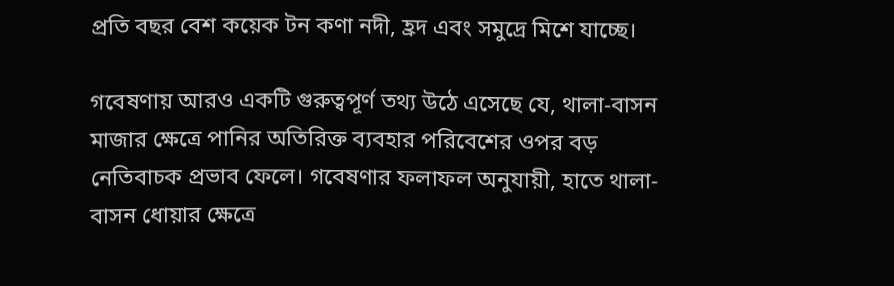প্রতি বছর বেশ কয়েক টন কণা নদী, হ্রদ এবং সমুদ্রে মিশে যাচ্ছে।

গবেষণায় আরও একটি গুরুত্বপূর্ণ তথ্য উঠে এসেছে যে, থালা-বাসন মাজার ক্ষেত্রে পানির অতিরিক্ত ব্যবহার পরিবেশের ওপর বড় নেতিবাচক প্রভাব ফেলে। গবেষণার ফলাফল অনুযায়ী, হাতে থালা-বাসন ধোয়ার ক্ষেত্রে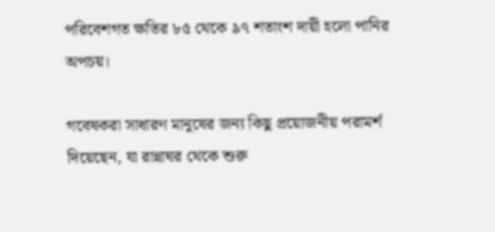পরিবেশগত ক্ষতির ৮৫ থেকে ৯৭ শতাংশ দায়ী হলো পানির অপচয়।

গবেষকরা সাধারণ মানুষের জন্য কিছু প্রয়োজনীয় পরামর্শ দিয়েছেন, যা রান্নাঘর থেকে শুরু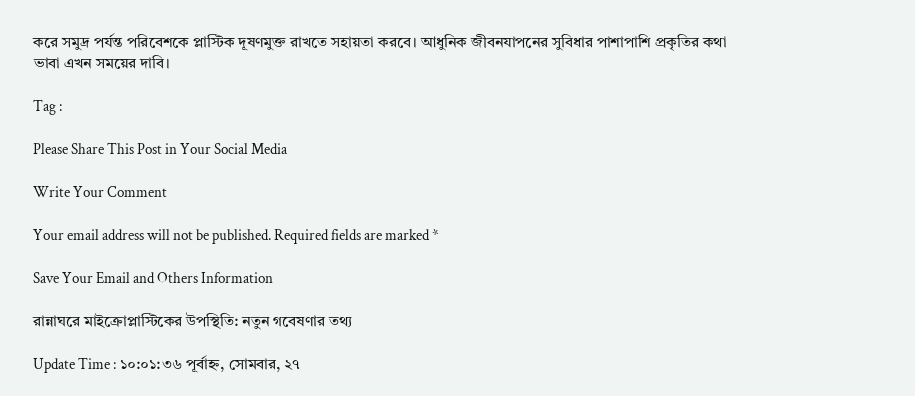করে সমুদ্র পর্যন্ত পরিবেশকে প্লাস্টিক দূষণমুক্ত রাখতে সহায়তা করবে। আধুনিক জীবনযাপনের সুবিধার পাশাপাশি প্রকৃতির কথা ভাবা এখন সময়ের দাবি।

Tag :

Please Share This Post in Your Social Media

Write Your Comment

Your email address will not be published. Required fields are marked *

Save Your Email and Others Information

রান্নাঘরে মাইক্রোপ্লাস্টিকের উপস্থিতি: নতুন গবেষণার তথ্য

Update Time : ১০:০১:৩৬ পূর্বাহ্ন, সোমবার, ২৭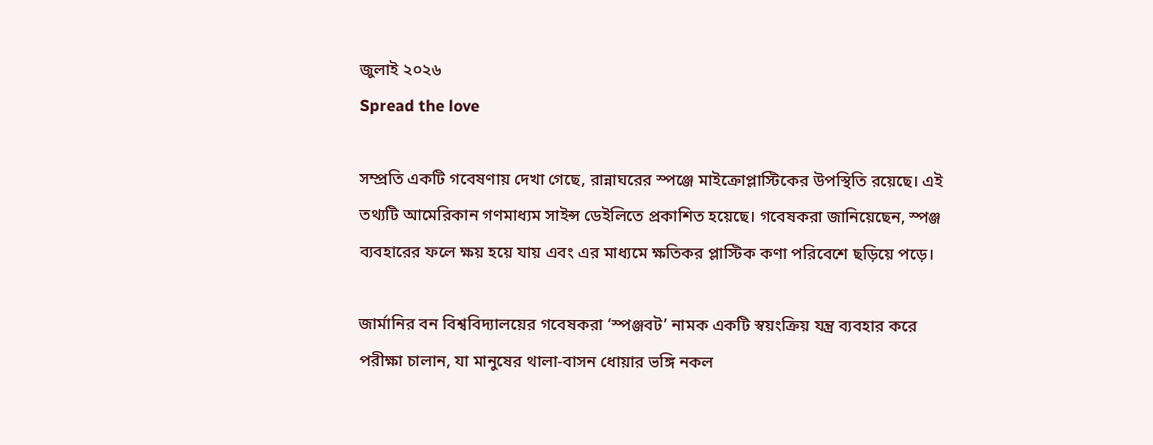জুলাই ২০২৬
Spread the love

সম্প্রতি একটি গবেষণায় দেখা গেছে, রান্নাঘরের স্পঞ্জে মাইক্রোপ্লাস্টিকের উপস্থিতি রয়েছে। এই তথ্যটি আমেরিকান গণমাধ্যম সাইন্স ডেইলিতে প্রকাশিত হয়েছে। গবেষকরা জানিয়েছেন, স্পঞ্জ ব্যবহারের ফলে ক্ষয় হয়ে যায় এবং এর মাধ্যমে ক্ষতিকর প্লাস্টিক কণা পরিবেশে ছড়িয়ে পড়ে।

জার্মানির বন বিশ্ববিদ্যালয়ের গবেষকরা ‘স্পঞ্জবট’ নামক একটি স্বয়ংক্রিয় যন্ত্র ব্যবহার করে পরীক্ষা চালান, যা মানুষের থালা-বাসন ধোয়ার ভঙ্গি নকল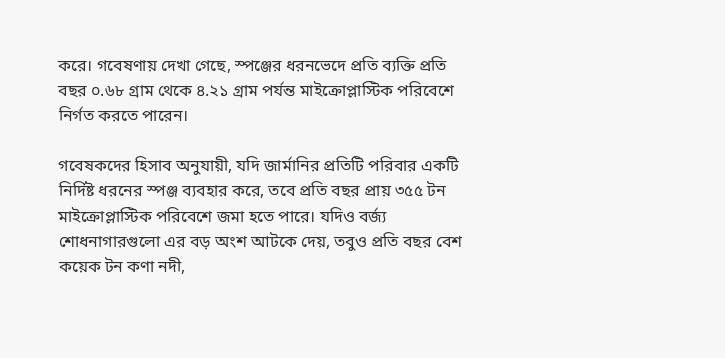করে। গবেষণায় দেখা গেছে, স্পঞ্জের ধরনভেদে প্রতি ব্যক্তি প্রতি বছর ০.৬৮ গ্রাম থেকে ৪.২১ গ্রাম পর্যন্ত মাইক্রোপ্লাস্টিক পরিবেশে নির্গত করতে পারেন।

গবেষকদের হিসাব অনুযায়ী, যদি জার্মানির প্রতিটি পরিবার একটি নির্দিষ্ট ধরনের স্পঞ্জ ব্যবহার করে, তবে প্রতি বছর প্রায় ৩৫৫ টন মাইক্রোপ্লাস্টিক পরিবেশে জমা হতে পারে। যদিও বর্জ্য শোধনাগারগুলো এর বড় অংশ আটকে দেয়, তবুও প্রতি বছর বেশ কয়েক টন কণা নদী,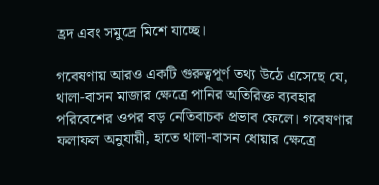হ্রদ এবং সমুদ্রে মিশে যাচ্ছে।

গবেষণায় আরও একটি গুরুত্বপূর্ণ তথ্য উঠে এসেছে যে, থালা-বাসন মাজার ক্ষেত্রে পানির অতিরিক্ত ব্যবহার পরিবেশের ওপর বড় নেতিবাচক প্রভাব ফেলে। গবেষণার ফলাফল অনুযায়ী, হাতে থালা-বাসন ধোয়ার ক্ষেত্রে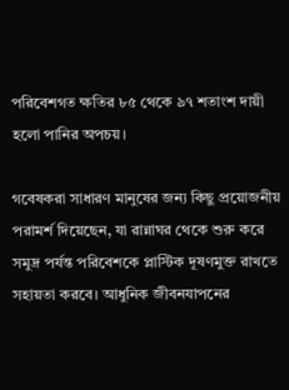পরিবেশগত ক্ষতির ৮৫ থেকে ৯৭ শতাংশ দায়ী হলো পানির অপচয়।

গবেষকরা সাধারণ মানুষের জন্য কিছু প্রয়োজনীয় পরামর্শ দিয়েছেন, যা রান্নাঘর থেকে শুরু করে সমুদ্র পর্যন্ত পরিবেশকে প্লাস্টিক দূষণমুক্ত রাখতে সহায়তা করবে। আধুনিক জীবনযাপনের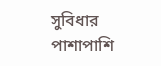সুবিধার পাশাপাশি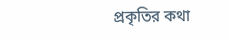প্রকৃতির কথা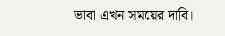ভাবা এখন সময়ের দাবি।